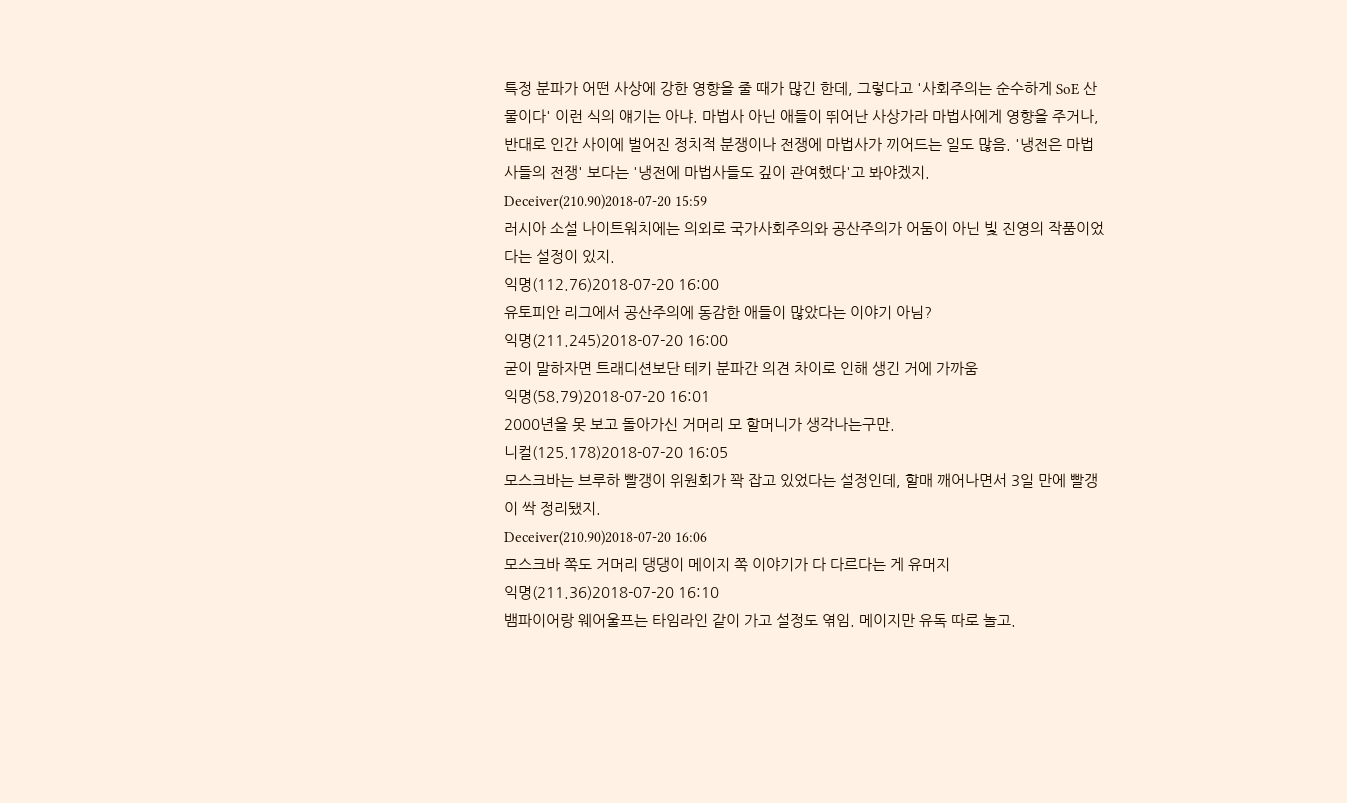특정 분파가 어떤 사상에 강한 영향을 줄 때가 많긴 한데, 그렇다고 '사회주의는 순수하게 SoE 산물이다' 이런 식의 얘기는 아냐. 마법사 아닌 애들이 뛰어난 사상가라 마법사에게 영향을 주거나, 반대로 인간 사이에 벌어진 정치적 분쟁이나 전쟁에 마법사가 끼어드는 일도 많음. '냉전은 마법사들의 전쟁' 보다는 '냉전에 마법사들도 깊이 관여했다'고 봐야겠지.
Deceiver(210.90)2018-07-20 15:59
러시아 소설 나이트워치에는 의외로 국가사회주의와 공산주의가 어둠이 아닌 빛 진영의 작품이었다는 설정이 있지.
익명(112.76)2018-07-20 16:00
유토피안 리그에서 공산주의에 동감한 애들이 많았다는 이야기 아님?
익명(211.245)2018-07-20 16:00
굳이 말하자면 트래디션보단 테키 분파간 의견 차이로 인해 생긴 거에 가까움
익명(58.79)2018-07-20 16:01
2000년을 못 보고 돌아가신 거머리 모 할머니가 생각나는구만.
니컬(125.178)2018-07-20 16:05
모스크바는 브루하 빨갱이 위원회가 꽉 잡고 있었다는 설정인데, 할매 깨어나면서 3일 만에 빨갱이 싹 정리됐지.
Deceiver(210.90)2018-07-20 16:06
모스크바 쪽도 거머리 댕댕이 메이지 쪽 이야기가 다 다르다는 게 유머지
익명(211.36)2018-07-20 16:10
뱀파이어랑 웨어울프는 타임라인 같이 가고 설정도 엮임. 메이지만 유독 따로 놀고.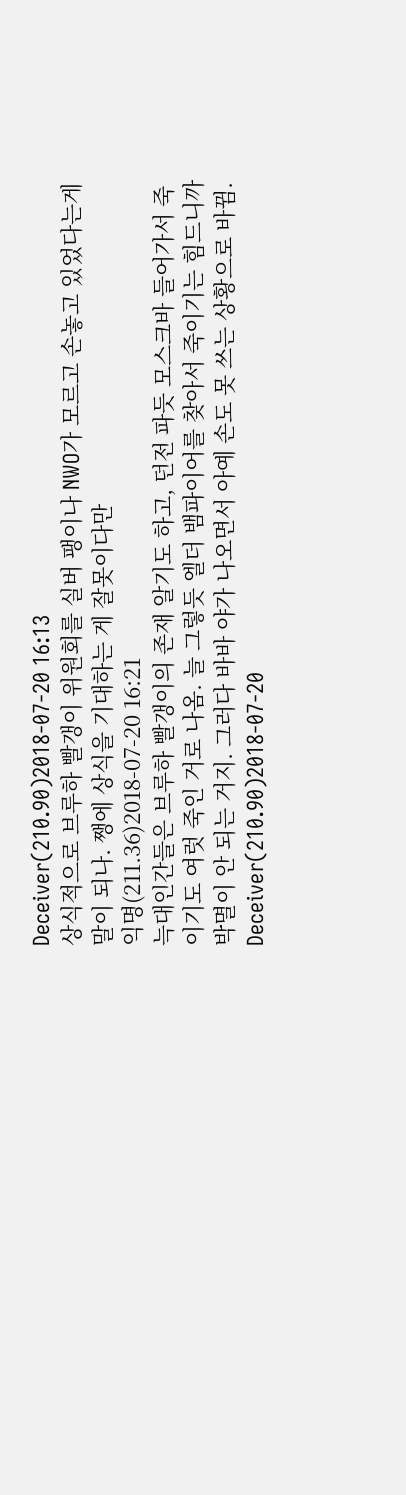Deceiver(210.90)2018-07-20 16:13
상식적으로 브루하 빨갱이 위원회를 실버 팽이나 NWO가 모르고 손놓고 있었다는게 말이 되나. 쨍에 상식을 기대하는 게 잘못이다만
익명(211.36)2018-07-20 16:21
늑대인간들은 브루하 빨갱이의 존재 알기도 하고, 던전 파듯 모스크바 들어가서 죽이기도 여럿 죽인 거로 나옴. 늘 그렇듯 엘더 뱀파이어를 찾아서 죽이기는 힘드니까 박멸이 안 되는 거지. 그러다 바바 야가 나오면서 아예 손도 못 쓰는 상황으로 바뀜.
Deceiver(210.90)2018-07-20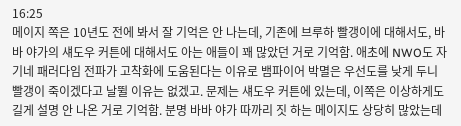16:25
메이지 쪽은 10년도 전에 봐서 잘 기억은 안 나는데, 기존에 브루하 빨갱이에 대해서도, 바바 야가의 섀도우 커튼에 대해서도 아는 애들이 꽤 많았던 거로 기억함. 애초에 NWO도 자기네 패러다임 전파가 고착화에 도움된다는 이유로 뱀파이어 박멸은 우선도를 낮게 두니 빨갱이 죽이겠다고 날뛸 이유는 없겠고. 문제는 섀도우 커튼에 있는데, 이쪽은 이상하게도 길게 설명 안 나온 거로 기억함. 분명 바바 야가 따까리 짓 하는 메이지도 상당히 많았는데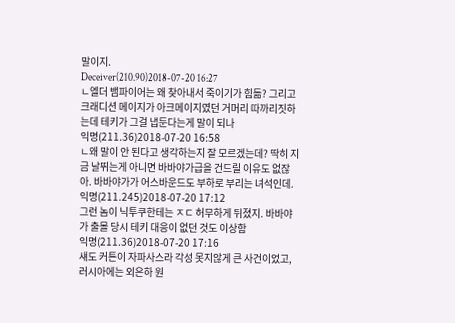말이지.
Deceiver(210.90)2018-07-20 16:27
ㄴ엘더 뱀파이어는 왜 찾아내서 죽이기가 힘듦? 그리고 크래디션 메이지가 아크메이지였던 거머리 따까리짓하는데 테키가 그걸 냅둔다는게 말이 되나
익명(211.36)2018-07-20 16:58
ㄴ왜 말이 안 된다고 생각하는지 잘 모르겠는데? 딱히 지금 날뛰는게 아니면 바바야가급을 건드릴 이유도 없잖아. 바바야가가 어스바운드도 부하로 부리는 녀석인데.
익명(211.245)2018-07-20 17:12
그런 놈이 닉투쿠한테는 ㅈㄷ 허무하게 뒤졌지. 바바야가 출몰 당시 테키 대응이 없던 것도 이상함
익명(211.36)2018-07-20 17:16
섀도 커튼이 자파사스라 각성 못지않게 큰 사건이었고, 러시아에는 외은하 원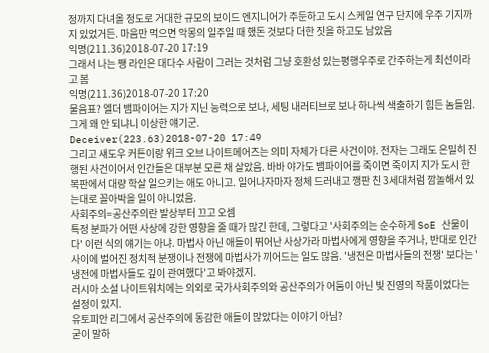정까지 다녀올 정도로 거대한 규모의 보이드 엔지니어가 주둔하고 도시 스케일 연구 단지에 우주 기지까지 있었거든. 마음만 먹으면 악몽의 일주일 때 했돈 것보다 더한 짓을 하고도 남았음
익명(211.36)2018-07-20 17:19
그래서 나는 쨍 라인은 대다수 사람이 그러는 것처럼 그냥 호환성 있는평행우주로 간주하는게 최선이라고 봄
익명(211.36)2018-07-20 17:20
물음표? 엘더 뱀파이어는 지가 지닌 능력으로 보나, 세팅 내러티브로 보나 하나씩 색출하기 힘든 놈들임. 그게 왜 안 되냐니 이상한 얘기군.
Deceiver(223.63)2018-07-20 17:49
그리고 섀도우 커튼이랑 위크 오브 나이트메어즈는 의미 자체가 다른 사건이야. 전자는 그래도 은밀히 진행된 사건이어서 인간들은 대부분 모른 채 살았음. 바바 야가도 뱀파이어를 죽이면 죽이지 지가 도시 한복판에서 대량 학살 일으키는 애도 아니고. 일어나자마자 정체 드러내고 깽판 친 3세대처럼 깜놀해서 있는대로 꼴아박을 일이 아니었음.
사회주의=공산주의란 발상부터 끄고 오셈
특정 분파가 어떤 사상에 강한 영향을 줄 때가 많긴 한데, 그렇다고 '사회주의는 순수하게 SoE 산물이다' 이런 식의 얘기는 아냐. 마법사 아닌 애들이 뛰어난 사상가라 마법사에게 영향을 주거나, 반대로 인간 사이에 벌어진 정치적 분쟁이나 전쟁에 마법사가 끼어드는 일도 많음. '냉전은 마법사들의 전쟁' 보다는 '냉전에 마법사들도 깊이 관여했다'고 봐야겠지.
러시아 소설 나이트워치에는 의외로 국가사회주의와 공산주의가 어둠이 아닌 빛 진영의 작품이었다는 설정이 있지.
유토피안 리그에서 공산주의에 동감한 애들이 많았다는 이야기 아님?
굳이 말하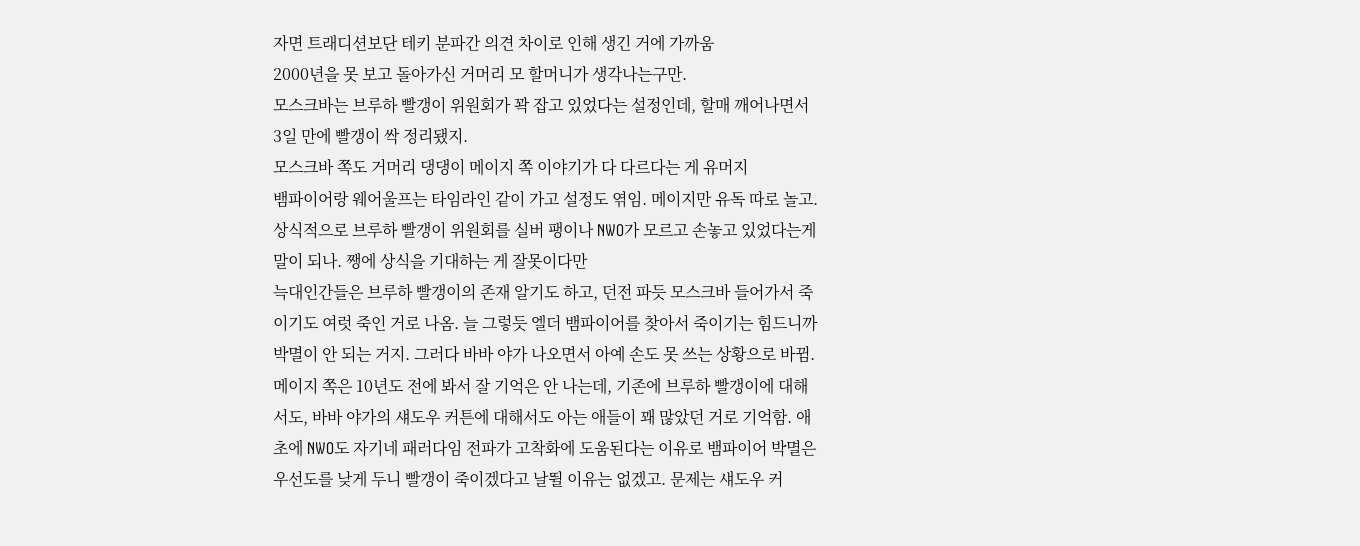자면 트래디션보단 테키 분파간 의견 차이로 인해 생긴 거에 가까움
2000년을 못 보고 돌아가신 거머리 모 할머니가 생각나는구만.
모스크바는 브루하 빨갱이 위원회가 꽉 잡고 있었다는 설정인데, 할매 깨어나면서 3일 만에 빨갱이 싹 정리됐지.
모스크바 쪽도 거머리 댕댕이 메이지 쪽 이야기가 다 다르다는 게 유머지
뱀파이어랑 웨어울프는 타임라인 같이 가고 설정도 엮임. 메이지만 유독 따로 놀고.
상식적으로 브루하 빨갱이 위원회를 실버 팽이나 NWO가 모르고 손놓고 있었다는게 말이 되나. 쨍에 상식을 기대하는 게 잘못이다만
늑대인간들은 브루하 빨갱이의 존재 알기도 하고, 던전 파듯 모스크바 들어가서 죽이기도 여럿 죽인 거로 나옴. 늘 그렇듯 엘더 뱀파이어를 찾아서 죽이기는 힘드니까 박멸이 안 되는 거지. 그러다 바바 야가 나오면서 아예 손도 못 쓰는 상황으로 바뀜.
메이지 쪽은 10년도 전에 봐서 잘 기억은 안 나는데, 기존에 브루하 빨갱이에 대해서도, 바바 야가의 섀도우 커튼에 대해서도 아는 애들이 꽤 많았던 거로 기억함. 애초에 NWO도 자기네 패러다임 전파가 고착화에 도움된다는 이유로 뱀파이어 박멸은 우선도를 낮게 두니 빨갱이 죽이겠다고 날뛸 이유는 없겠고. 문제는 섀도우 커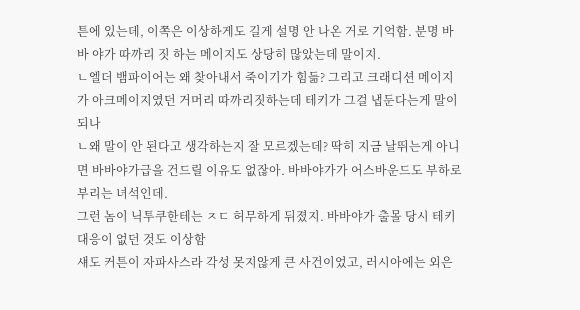튼에 있는데, 이쪽은 이상하게도 길게 설명 안 나온 거로 기억함. 분명 바바 야가 따까리 짓 하는 메이지도 상당히 많았는데 말이지.
ㄴ엘더 뱀파이어는 왜 찾아내서 죽이기가 힘듦? 그리고 크래디션 메이지가 아크메이지였던 거머리 따까리짓하는데 테키가 그걸 냅둔다는게 말이 되나
ㄴ왜 말이 안 된다고 생각하는지 잘 모르겠는데? 딱히 지금 날뛰는게 아니면 바바야가급을 건드릴 이유도 없잖아. 바바야가가 어스바운드도 부하로 부리는 녀석인데.
그런 놈이 닉투쿠한테는 ㅈㄷ 허무하게 뒤졌지. 바바야가 출몰 당시 테키 대응이 없던 것도 이상함
섀도 커튼이 자파사스라 각성 못지않게 큰 사건이었고, 러시아에는 외은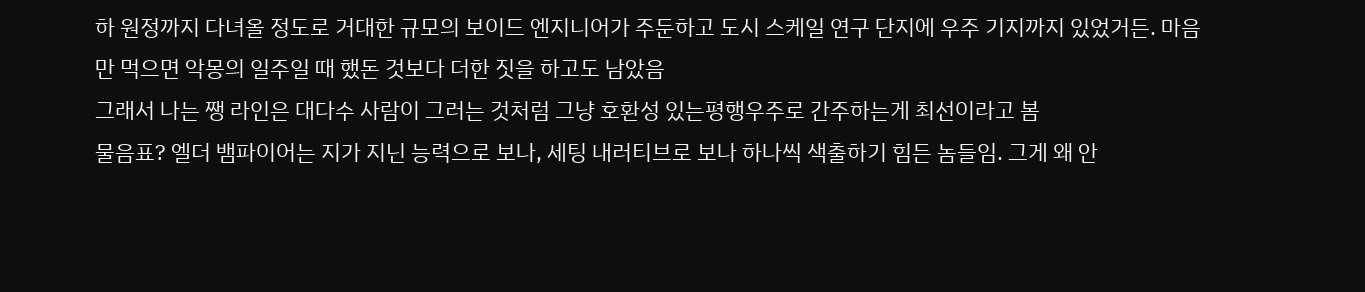하 원정까지 다녀올 정도로 거대한 규모의 보이드 엔지니어가 주둔하고 도시 스케일 연구 단지에 우주 기지까지 있었거든. 마음만 먹으면 악몽의 일주일 때 했돈 것보다 더한 짓을 하고도 남았음
그래서 나는 쨍 라인은 대다수 사람이 그러는 것처럼 그냥 호환성 있는평행우주로 간주하는게 최선이라고 봄
물음표? 엘더 뱀파이어는 지가 지닌 능력으로 보나, 세팅 내러티브로 보나 하나씩 색출하기 힘든 놈들임. 그게 왜 안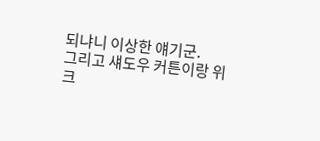되냐니 이상한 얘기군.
그리고 섀도우 커튼이랑 위크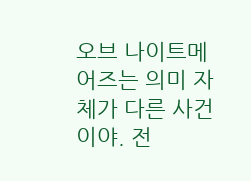오브 나이트메어즈는 의미 자체가 다른 사건이야. 전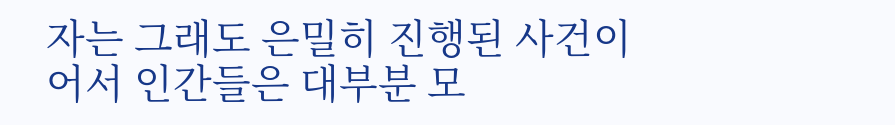자는 그래도 은밀히 진행된 사건이어서 인간들은 대부분 모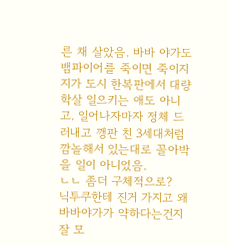른 채 살았음. 바바 야가도 뱀파이어를 죽이면 죽이지 지가 도시 한복판에서 대량 학살 일으키는 애도 아니고. 일어나자마자 정체 드러내고 깽판 친 3세대처럼 깜놀해서 있는대로 꼴아박을 일이 아니었음.
ㄴㄴ 좀더 구체적으로?
닉투쿠한테 진거 가지고 왜 바바야가가 약하다는건지 잘 모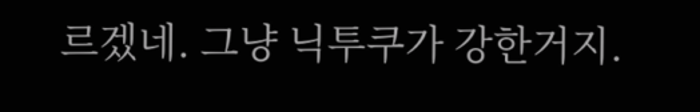르겠네. 그냥 닉투쿠가 강한거지.